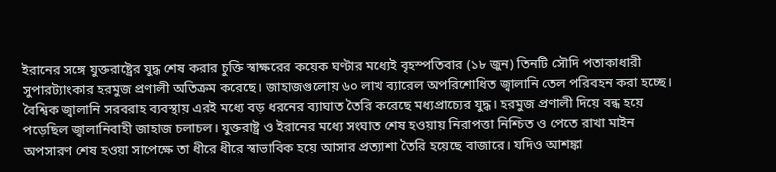ইরানের সঙ্গে যুক্তরাষ্ট্রের যুদ্ধ শেষ করার চুক্তি স্বাক্ষরের কয়েক ঘণ্টার মধ্যেই বৃহস্পতিবার (১৮ জুন) তিনটি সৌদি পতাকাধারী সুপারট্যাংকার হরমুজ প্রণালী অতিক্রম করেছে। জাহাজগুলোয় ৬০ লাখ ব্যারেল অপরিশোধিত জ্বালানি তেল পরিবহন করা হচ্ছে।
বৈশ্বিক জ্বালানি সরবরাহ ব্যবস্থায় এরই মধ্যে বড় ধরনের ব্যাঘাত তৈরি করেছে মধ্যপ্রাচ্যের যুদ্ধ। হরমুজ প্রণালী দিয়ে বন্ধ হয়ে পড়েছিল জ্বালানিবাহী জাহাজ চলাচল। যুক্তরাষ্ট্র ও ইরানের মধ্যে সংঘাত শেষ হওয়ায় নিরাপত্তা নিশ্চিত ও পেতে রাখা মাইন অপসারণ শেষ হওয়া সাপেক্ষে তা ধীরে ধীরে স্বাভাবিক হয়ে আসার প্রত্যাশা তৈরি হয়েছে বাজারে। যদিও আশঙ্কা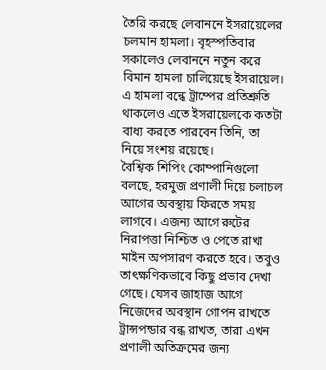তৈরি করছে লেবাননে ইসরায়েলের চলমান হামলা। বৃহস্পতিবার সকালেও লেবাননে নতুন করে বিমান হামলা চালিয়েছে ইসরায়েল। এ হামলা বন্ধে ট্রাম্পের প্রতিশ্রুতি থাকলেও এতে ইসরায়েলকে কতটা বাধ্য করতে পারবেন তিনি, তা নিয়ে সংশয় রয়েছে।
বৈশ্বিক শিপিং কোম্পানিগুলো বলছে, হরমুজ প্রণালী দিয়ে চলাচল আগের অবস্থায় ফিরতে সময় লাগবে। এজন্য আগে রুটের নিরাপত্তা নিশ্চিত ও পেতে রাখা মাইন অপসারণ করতে হবে। তবুও তাৎক্ষণিকভাবে কিছু প্রভাব দেখা গেছে। যেসব জাহাজ আগে নিজেদের অবস্থান গোপন রাখতে ট্রান্সপন্ডার বন্ধ রাখত, তারা এখন প্রণালী অতিক্রমের জন্য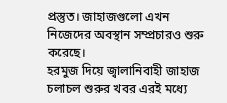প্রস্তুত। জাহাজগুলো এখন নিজেদের অবস্থান সম্প্রচারও শুরু করেছে।
হরমুজ দিয়ে জ্বালানিবাহী জাহাজ চলাচল শুরুর খবর এরই মধ্যে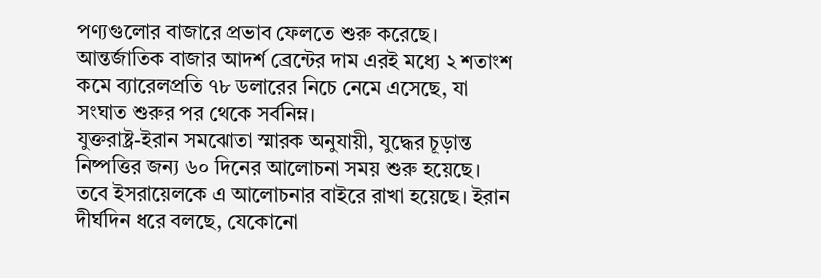পণ্যগুলোর বাজারে প্রভাব ফেলতে শুরু করেছে। আন্তর্জাতিক বাজার আদর্শ ব্রেন্টের দাম এরই মধ্যে ২ শতাংশ কমে ব্যারেলপ্রতি ৭৮ ডলারের নিচে নেমে এসেছে, যা সংঘাত শুরুর পর থেকে সর্বনিম্ন।
যুক্তরাষ্ট্র-ইরান সমঝোতা স্মারক অনুযায়ী, যুদ্ধের চূড়ান্ত নিষ্পত্তির জন্য ৬০ দিনের আলোচনা সময় শুরু হয়েছে। তবে ইসরায়েলকে এ আলোচনার বাইরে রাখা হয়েছে। ইরান দীর্ঘদিন ধরে বলছে, যেকোনো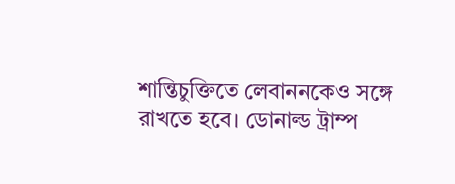শান্তিচুক্তিতে লেবাননকেও সঙ্গে রাখতে হবে। ডোনাল্ড ট্রাম্প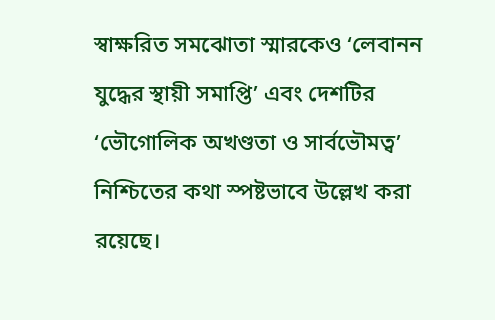স্বাক্ষরিত সমঝোতা স্মারকেও ‘লেবানন যুদ্ধের স্থায়ী সমাপ্তি’ এবং দেশটির ‘ভৌগোলিক অখণ্ডতা ও সার্বভৌমত্ব’ নিশ্চিতের কথা স্পষ্টভাবে উল্লেখ করা রয়েছে।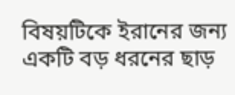বিষয়টিকে ইরানের জন্য একটি বড় ধরনের ছাড়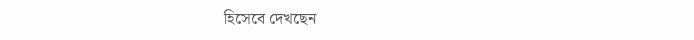হিসেবে দেখছেন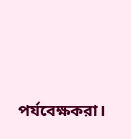পর্যবেক্ষকরা।